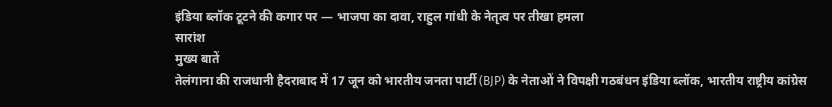इंडिया ब्लॉक टूटने की कगार पर — भाजपा का दावा, राहुल गांधी के नेतृत्व पर तीखा हमला
सारांश
मुख्य बातें
तेलंगाना की राजधानी हैदराबाद में 17 जून को भारतीय जनता पार्टी (BJP) के नेताओं ने विपक्षी गठबंधन इंडिया ब्लॉक, भारतीय राष्ट्रीय कांग्रेस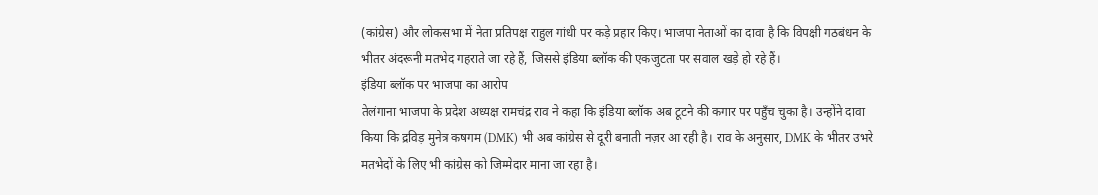(कांग्रेस) और लोकसभा में नेता प्रतिपक्ष राहुल गांधी पर कड़े प्रहार किए। भाजपा नेताओं का दावा है कि विपक्षी गठबंधन के भीतर अंदरूनी मतभेद गहराते जा रहे हैं, जिससे इंडिया ब्लॉक की एकजुटता पर सवाल खड़े हो रहे हैं।
इंडिया ब्लॉक पर भाजपा का आरोप
तेलंगाना भाजपा के प्रदेश अध्यक्ष रामचंद्र राव ने कहा कि इंडिया ब्लॉक अब टूटने की कगार पर पहुँच चुका है। उन्होंने दावा किया कि द्रविड़ मुनेत्र कषगम (DMK) भी अब कांग्रेस से दूरी बनाती नज़र आ रही है। राव के अनुसार, DMK के भीतर उभरे मतभेदों के लिए भी कांग्रेस को जिम्मेदार माना जा रहा है।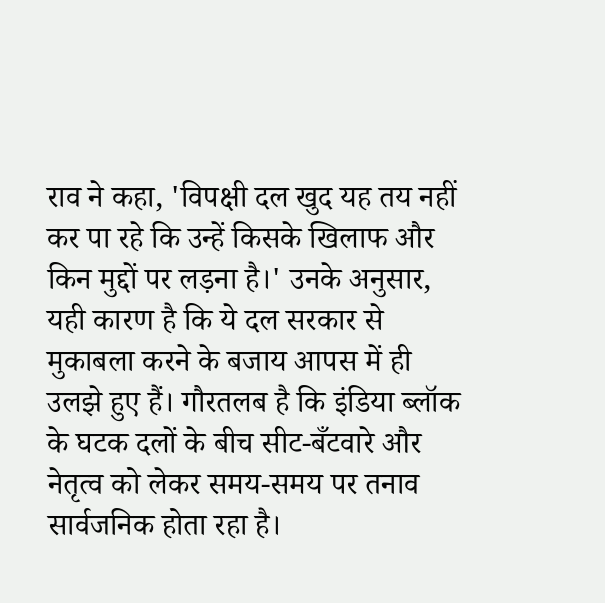राव ने कहा, 'विपक्षी दल खुद यह तय नहीं कर पा रहे कि उन्हें किसके खिलाफ और किन मुद्दों पर लड़ना है।' उनके अनुसार, यही कारण है कि ये दल सरकार से मुकाबला करने के बजाय आपस में ही उलझे हुए हैं। गौरतलब है कि इंडिया ब्लॉक के घटक दलों के बीच सीट-बँटवारे और नेतृत्व को लेकर समय-समय पर तनाव सार्वजनिक होता रहा है।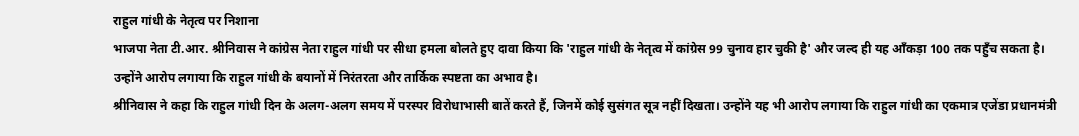राहुल गांधी के नेतृत्व पर निशाना
भाजपा नेता टी.आर. श्रीनिवास ने कांग्रेस नेता राहुल गांधी पर सीधा हमला बोलते हुए दावा किया कि 'राहुल गांधी के नेतृत्व में कांग्रेस 99 चुनाव हार चुकी है' और जल्द ही यह आँकड़ा 100 तक पहुँच सकता है। उन्होंने आरोप लगाया कि राहुल गांधी के बयानों में निरंतरता और तार्किक स्पष्टता का अभाव है।
श्रीनिवास ने कहा कि राहुल गांधी दिन के अलग-अलग समय में परस्पर विरोधाभासी बातें करते हैं, जिनमें कोई सुसंगत सूत्र नहीं दिखता। उन्होंने यह भी आरोप लगाया कि राहुल गांधी का एकमात्र एजेंडा प्रधानमंत्री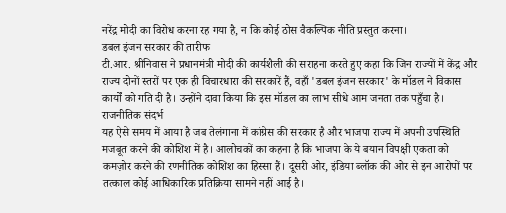नरेंद्र मोदी का विरोध करना रह गया है, न कि कोई ठोस वैकल्पिक नीति प्रस्तुत करना।
डबल इंजन सरकार की तारीफ
टी.आर. श्रीनिवास ने प्रधानमंत्री मोदी की कार्यशैली की सराहना करते हुए कहा कि जिन राज्यों में केंद्र और राज्य दोनों स्तरों पर एक ही विचारधारा की सरकारें हैं, वहाँ 'डबल इंजन सरकार' के मॉडल ने विकास कार्यों को गति दी है। उन्होंने दावा किया कि इस मॉडल का लाभ सीधे आम जनता तक पहुँचा है।
राजनीतिक संदर्भ
यह ऐसे समय में आया है जब तेलंगाना में कांग्रेस की सरकार है और भाजपा राज्य में अपनी उपस्थिति मजबूत करने की कोशिश में है। आलोचकों का कहना है कि भाजपा के ये बयान विपक्षी एकता को कमज़ोर करने की रणनीतिक कोशिश का हिस्सा हैं। दूसरी ओर, इंडिया ब्लॉक की ओर से इन आरोपों पर तत्काल कोई आधिकारिक प्रतिक्रिया सामने नहीं आई है।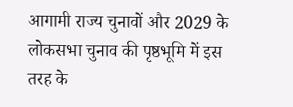आगामी राज्य चुनावों और 2029 के लोकसभा चुनाव की पृष्ठभूमि में इस तरह के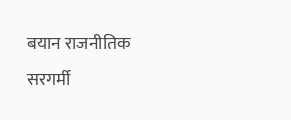बयान राजनीतिक सरगर्मी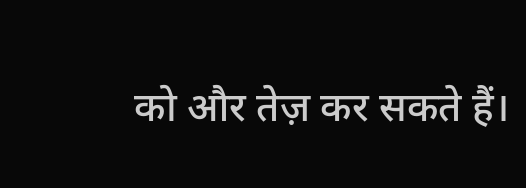को और तेज़ कर सकते हैं।